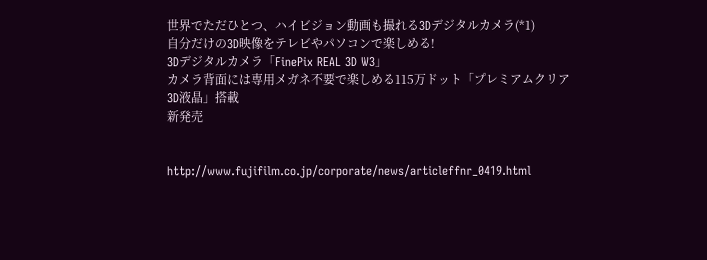世界でただひとつ、ハイビジョン動画も撮れる3Dデジタルカメラ(*1)
自分だけの3D映像をテレビやパソコンで楽しめる!
3Dデジタルカメラ「FinePix REAL 3D W3」
カメラ背面には専用メガネ不要で楽しめる115万ドット「プレミアムクリア3D液晶」搭載
新発売


http://www.fujifilm.co.jp/corporate/news/articleffnr_0419.html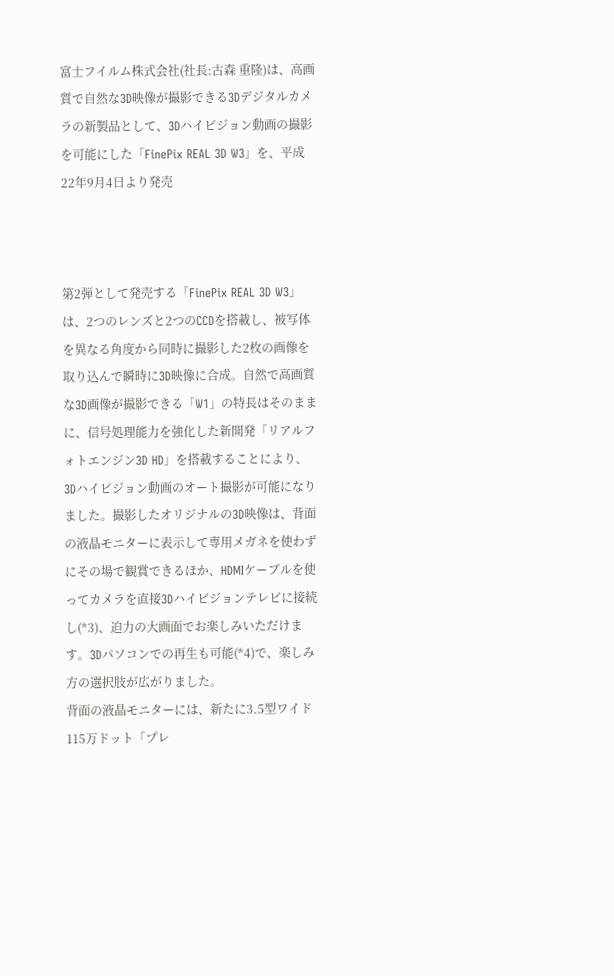富士フイルム株式会社(社長:古森 重隆)は、高画質で自然な3D映像が撮影できる3Dデジタルカメラの新製品として、3Dハイビジョン動画の撮影を可能にした「FinePix REAL 3D W3」を、平成22年9月4日より発売



第2弾として発売する「FinePix REAL 3D W3」は、2つのレンズと2つのCCDを搭載し、被写体を異なる角度から同時に撮影した2枚の画像を取り込んで瞬時に3D映像に合成。自然で高画質な3D画像が撮影できる「W1」の特長はそのままに、信号処理能力を強化した新開発「リアルフォトエンジン3D HD」を搭載することにより、3Dハイビジョン動画のオート撮影が可能になりました。撮影したオリジナルの3D映像は、背面の液晶モニターに表示して専用メガネを使わずにその場で観賞できるほか、HDMIケーブルを使ってカメラを直接3Dハイビジョンテレビに接続し(*3)、迫力の大画面でお楽しみいただけます。3Dパソコンでの再生も可能(*4)で、楽しみ方の選択肢が広がりました。
背面の液晶モニターには、新たに3.5型ワイド115万ドット「プレ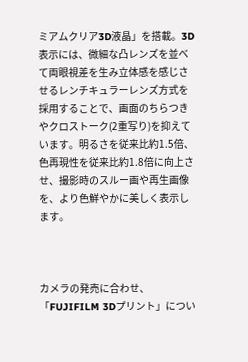ミアムクリア3D液晶」を搭載。3D表示には、微細な凸レンズを並べて両眼視差を生み立体感を感じさせるレンチキュラーレンズ方式を採用することで、画面のちらつきやクロストーク(2重写り)を抑えています。明るさを従来比約1.5倍、色再現性を従来比約1.8倍に向上させ、撮影時のスルー画や再生画像を、より色鮮やかに美しく表示します。



カメラの発売に合わせ、「FUJIFILM 3Dプリント」につい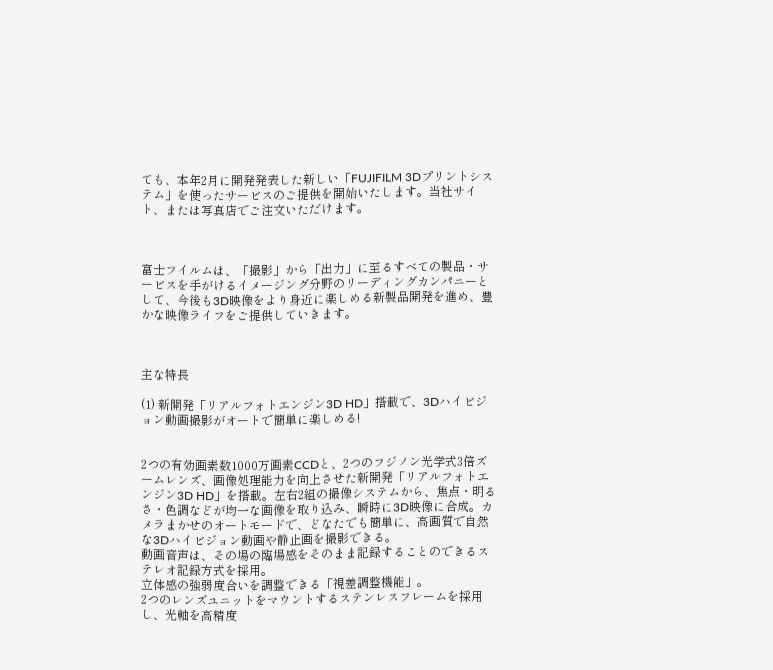ても、本年2月に開発発表した新しい「FUJIFILM 3Dプリントシステム」を使ったサービスのご提供を開始いたします。当社サイト、または写真店でご注文いただけます。



富士フイルムは、「撮影」から「出力」に至るすべての製品・サービスを手がけるイメージング分野のリーディングカンパニーとして、今後も3D映像をより身近に楽しめる新製品開発を進め、豊かな映像ライフをご提供していきます。



主な特長

(1) 新開発「リアルフォトエンジン3D HD」搭載で、3Dハイビジョン動画撮影がオートで簡単に楽しめる!


2つの有効画素数1000万画素CCDと、2つのフジノン光学式3倍ズームレンズ、画像処理能力を向上させた新開発「リアルフォトエンジン3D HD」を搭載。左右2組の撮像システムから、焦点・明るさ・色調などが均一な画像を取り込み、瞬時に3D映像に合成。カメラまかせのオートモードで、どなたでも簡単に、高画質で自然な3Dハイビジョン動画や静止画を撮影できる。
動画音声は、その場の臨場感をそのまま記録することのできるステレオ記録方式を採用。
立体感の強弱度合いを調整できる「視差調整機能」。
2つのレンズユニットをマウントするステンレスフレームを採用し、光軸を高精度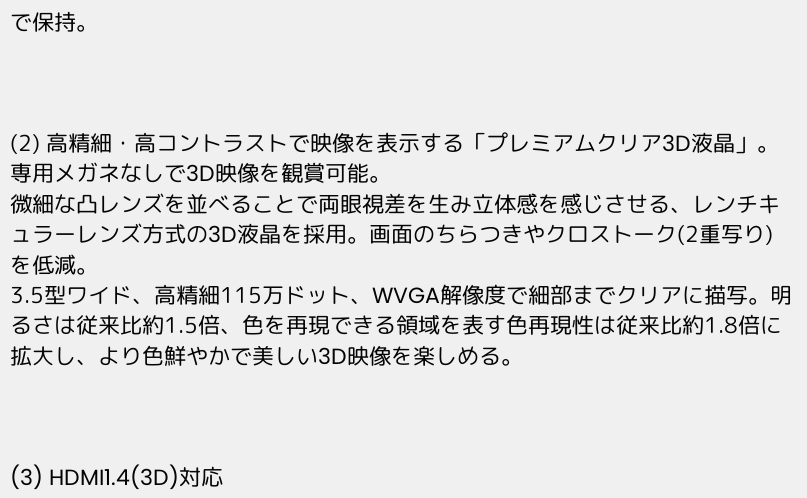で保持。



(2) 高精細・高コントラストで映像を表示する「プレミアムクリア3D液晶」。専用メガネなしで3D映像を観賞可能。
微細な凸レンズを並べることで両眼視差を生み立体感を感じさせる、レンチキュラーレンズ方式の3D液晶を採用。画面のちらつきやクロストーク(2重写り)を低減。
3.5型ワイド、高精細115万ドット、WVGA解像度で細部までクリアに描写。明るさは従来比約1.5倍、色を再現できる領域を表す色再現性は従来比約1.8倍に拡大し、より色鮮やかで美しい3D映像を楽しめる。



(3) HDMI1.4(3D)対応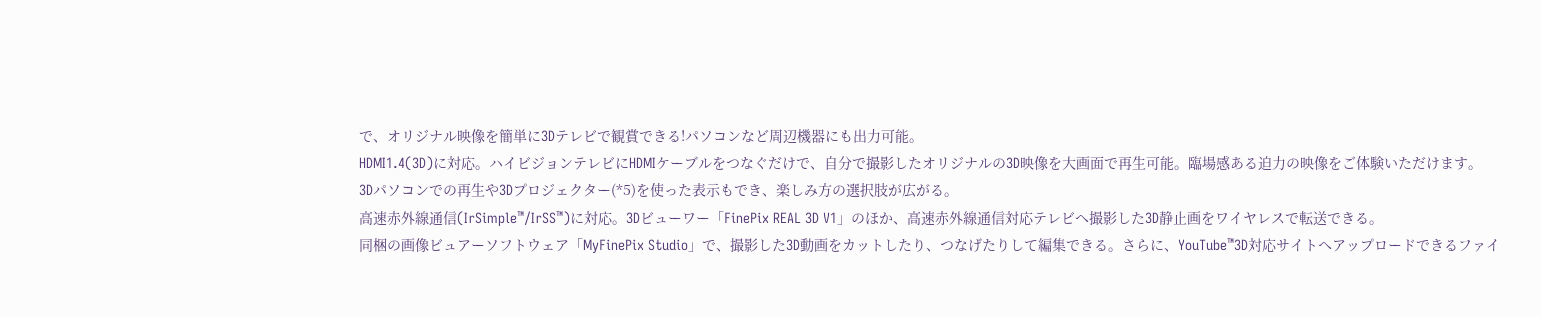で、オリジナル映像を簡単に3Dテレビで観賞できる!パソコンなど周辺機器にも出力可能。
HDMI1.4(3D)に対応。ハイビジョンテレビにHDMIケーブルをつなぐだけで、自分で撮影したオリジナルの3D映像を大画面で再生可能。臨場感ある迫力の映像をご体験いただけます。
3Dパソコンでの再生や3Dプロジェクター(*5)を使った表示もでき、楽しみ方の選択肢が広がる。
高速赤外線通信(IrSimple™/IrSS™)に対応。3Dビューワー「FinePix REAL 3D V1」のほか、高速赤外線通信対応テレビへ撮影した3D静止画をワイヤレスで転送できる。
同梱の画像ビュアーソフトウェア「MyFinePix Studio」で、撮影した3D動画をカットしたり、つなげたりして編集できる。さらに、YouTube™3D対応サイトへアップロードできるファイ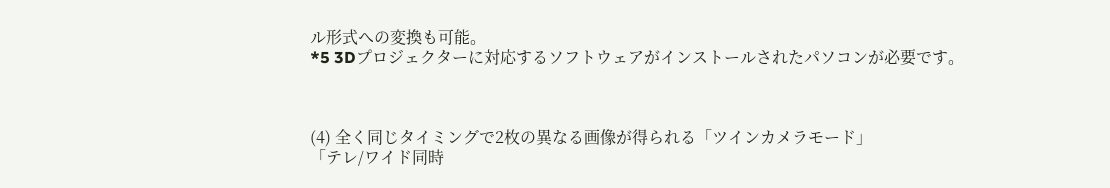ル形式への変換も可能。
*5 3Dプロジェクターに対応するソフトウェアがインストールされたパソコンが必要です。



(4) 全く同じタイミングで2枚の異なる画像が得られる「ツインカメラモード」
「テレ/ワイド同時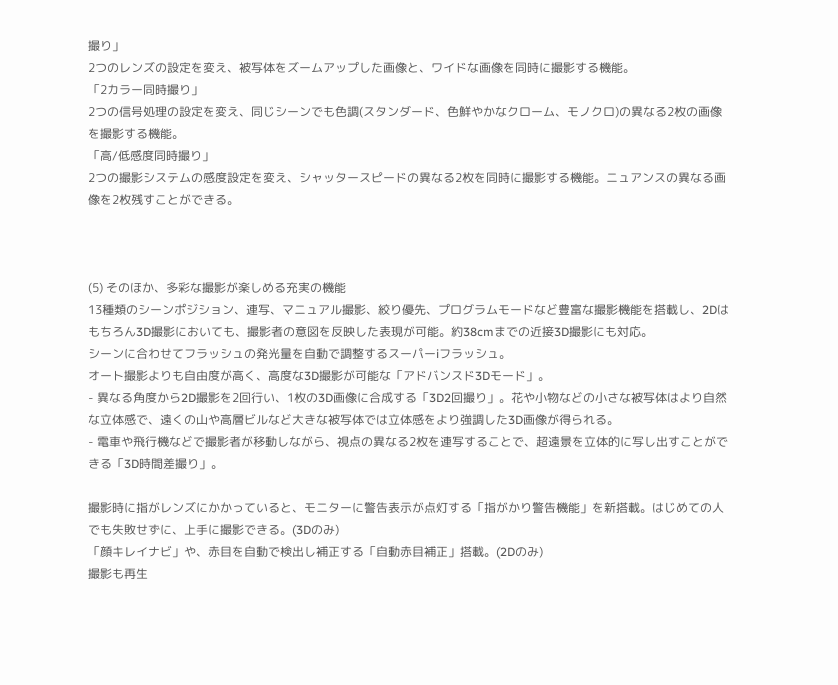撮り」
2つのレンズの設定を変え、被写体をズームアップした画像と、ワイドな画像を同時に撮影する機能。
「2カラー同時撮り」
2つの信号処理の設定を変え、同じシーンでも色調(スタンダード、色鮮やかなクローム、モノクロ)の異なる2枚の画像を撮影する機能。
「高/低感度同時撮り」
2つの撮影システムの感度設定を変え、シャッタースピードの異なる2枚を同時に撮影する機能。ニュアンスの異なる画像を2枚残すことができる。



(5) そのほか、多彩な撮影が楽しめる充実の機能
13種類のシーンポジション、連写、マニュアル撮影、絞り優先、プログラムモードなど豊富な撮影機能を搭載し、2Dはもちろん3D撮影においても、撮影者の意図を反映した表現が可能。約38cmまでの近接3D撮影にも対応。
シーンに合わせてフラッシュの発光量を自動で調整するスーパーiフラッシュ。
オート撮影よりも自由度が高く、高度な3D撮影が可能な「アドバンスド3Dモード」。
- 異なる角度から2D撮影を2回行い、1枚の3D画像に合成する「3D2回撮り」。花や小物などの小さな被写体はより自然な立体感で、遠くの山や高層ビルなど大きな被写体では立体感をより強調した3D画像が得られる。
- 電車や飛行機などで撮影者が移動しながら、視点の異なる2枚を連写することで、超遠景を立体的に写し出すことができる「3D時間差撮り」。

撮影時に指がレンズにかかっていると、モニターに警告表示が点灯する「指がかり警告機能」を新搭載。はじめての人でも失敗せずに、上手に撮影できる。(3Dのみ)
「顔キレイナビ」や、赤目を自動で検出し補正する「自動赤目補正」搭載。(2Dのみ)
撮影も再生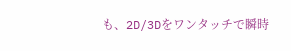も、2D/3Dをワンタッチで瞬時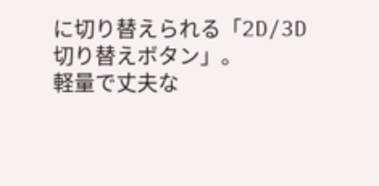に切り替えられる「2D/3D切り替えボタン」。
軽量で丈夫な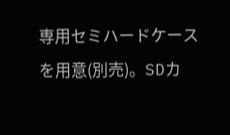専用セミハードケースを用意(別売)。SDカ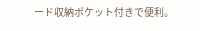ード収納ポケット付きで便利。